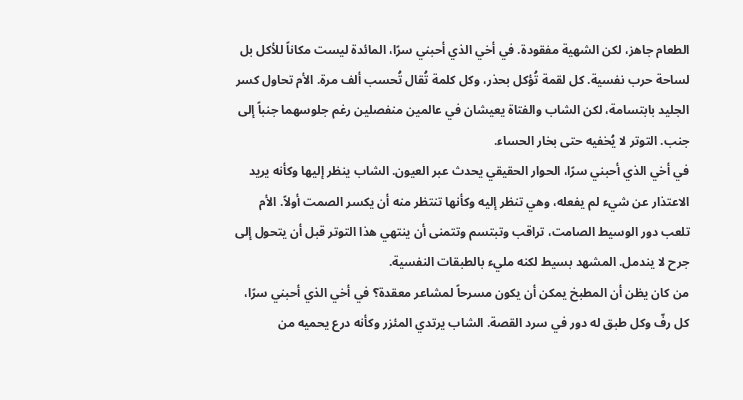الطعام جاهز، لكن الشهية مفقودة. في أخي الذي أحبني سرًا، المائدة ليست مكاناً للأكل بل لساحة حرب نفسية. كل لقمة تُؤكل بحذر، وكل كلمة تُقال تُحسب ألف مرة. الأم تحاول كسر الجليد بابتسامة، لكن الشاب والفتاة يعيشان في عالمين منفصلين رغم جلوسهما جنباً إلى جنب. التوتر لا يُخفيه حتى بخار الحساء.
في أخي الذي أحبني سرًا، الحوار الحقيقي يحدث عبر العيون. الشاب ينظر إليها وكأنه يريد الاعتذار عن شيء لم يفعله، وهي تنظر إليه وكأنها تنتظر منه أن يكسر الصمت أولاً. الأم تلعب دور الوسيط الصامت، تراقب وتبتسم وتتمنى أن ينتهي هذا التوتر قبل أن يتحول إلى جرح لا يندمل. المشهد بسيط لكنه مليء بالطبقات النفسية.
من كان يظن أن المطبخ يمكن أن يكون مسرحاً لمشاعر معقدة؟ في أخي الذي أحبني سرًا، كل رفّ وكل طبق له دور في سرد القصة. الشاب يرتدي المئزر وكأنه درع يحميه من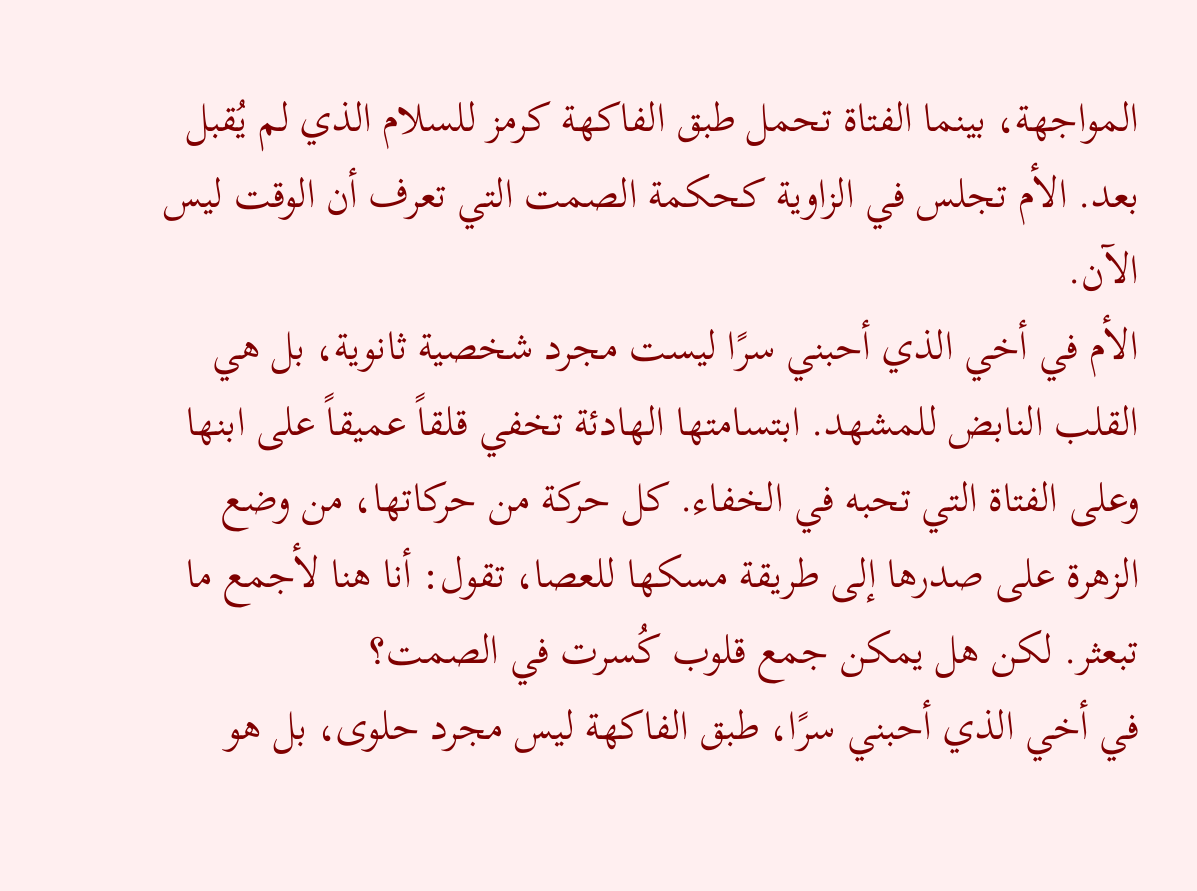المواجهة، بينما الفتاة تحمل طبق الفاكهة كرمز للسلام الذي لم يُقبل بعد. الأم تجلس في الزاوية كحكمة الصمت التي تعرف أن الوقت ليس الآن.
الأم في أخي الذي أحبني سرًا ليست مجرد شخصية ثانوية، بل هي القلب النابض للمشهد. ابتسامتها الهادئة تخفي قلقاً عميقاً على ابنها وعلى الفتاة التي تحبه في الخفاء. كل حركة من حركاتها، من وضع الزهرة على صدرها إلى طريقة مسكها للعصا، تقول: أنا هنا لأجمع ما تبعثر. لكن هل يمكن جمع قلوب كُسرت في الصمت؟
في أخي الذي أحبني سرًا، طبق الفاكهة ليس مجرد حلوى، بل هو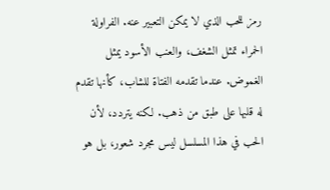رمز للحب الذي لا يمكن التعبير عنه. الفراولة الحمراء تمثل الشغف، والعنب الأسود يمثل الغموض. عندما تقدمه الفتاة للشاب، كأنها تقدم له قلبها على طبق من ذهب. لكنه يتردد، لأن الحب في هذا المسلسل ليس مجرد شعور، بل هو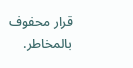قرار محفوف بالمخاطر.